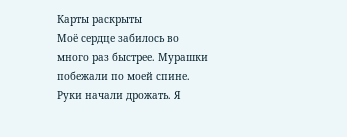Карты раскрыты
Моё сердце забилось во много раз быстрее. Мурашки побежали по моей спине. Руки начали дрожать. Я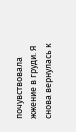почувствовала жжение в груди. Я снова вернулась к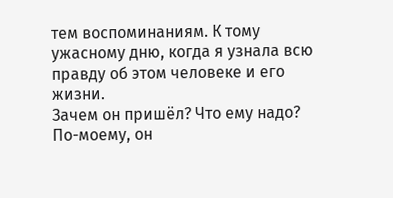тем воспоминаниям. К тому ужасному дню, когда я узнала всю правду об этом человеке и его жизни.
Зачем он пришёл? Что ему надо? По-моему, он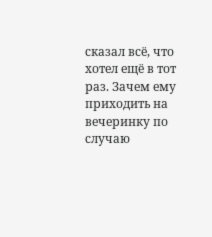сказал всё, что хотел ещё в тот раз. Зачем ему приходить на вечеринку по случаю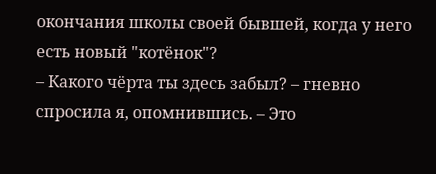окончания школы своей бывшей, когда у него есть новый "котёнок"?
– Какого чёрта ты здесь забыл? – гневно спросила я, опомнившись. – Это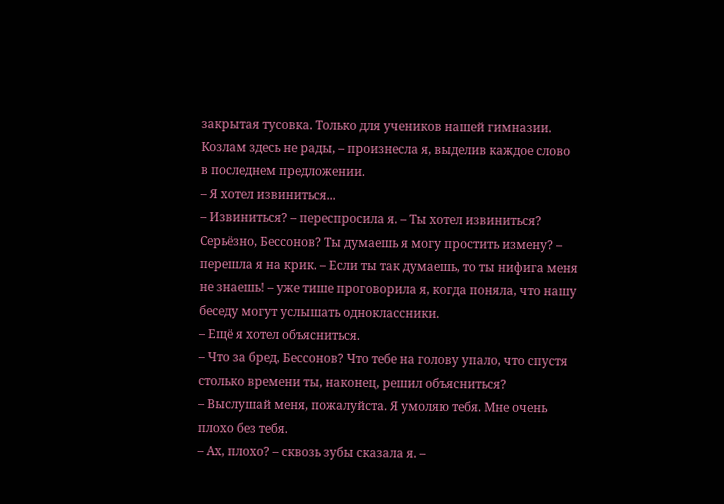закрытая тусовка. Только для учеников нашей гимназии. Козлам здесь не рады, – произнесла я, выделив каждое слово в последнем предложении.
– Я хотел извиниться...
– Извиниться? – переспросила я. – Ты хотел извиниться? Серьёзно, Бессонов? Ты думаешь я могу простить измену? – перешла я на крик. – Если ты так думаешь, то ты нифига меня не знаешь! – уже тише проговорила я, когда поняла, что нашу беседу могут услышать одноклассники.
– Ещё я хотел объясниться.
– Что за бред, Бессонов? Что тебе на голову упало, что спустя столько времени ты, наконец, решил объясниться?
– Выслушай меня, пожалуйста. Я умоляю тебя. Мне очень плохо без тебя.
– Ах, плохо? – сквозь зубы сказала я. –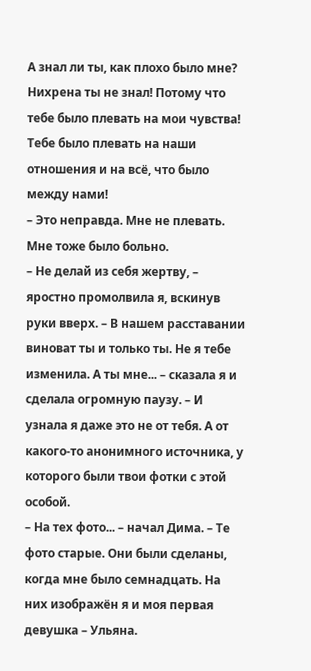А знал ли ты, как плохо было мне? Нихрена ты не знал! Потому что тебе было плевать на мои чувства! Тебе было плевать на наши отношения и на всё, что было между нами!
– Это неправда. Мне не плевать. Мне тоже было больно.
– Не делай из себя жертву, – яростно промолвила я, вскинув руки вверх. – В нашем расставании виноват ты и только ты. Не я тебе изменила. А ты мне... – сказала я и сделала огромную паузу. – И узнала я даже это не от тебя. А от какого-то анонимного источника, у которого были твои фотки с этой особой.
– На тех фото... – начал Дима. – Те фото старые. Они были сделаны, когда мне было семнадцать. На них изображён я и моя первая девушка – Ульяна.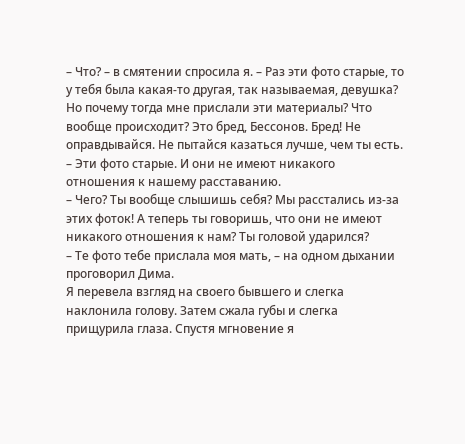– Что? – в смятении спросила я. – Раз эти фото старые, то у тебя была какая-то другая, так называемая, девушка? Но почему тогда мне прислали эти материалы? Что вообще происходит? Это бред, Бессонов. Бред! Не оправдывайся. Не пытайся казаться лучше, чем ты есть.
– Эти фото старые. И они не имеют никакого отношения к нашему расставанию.
– Чего? Ты вообще слышишь себя? Мы расстались из-за этих фоток! А теперь ты говоришь, что они не имеют никакого отношения к нам? Ты головой ударился?
– Те фото тебе прислала моя мать, – на одном дыхании проговорил Дима.
Я перевела взгляд на своего бывшего и слегка наклонила голову. Затем сжала губы и слегка прищурила глаза. Спустя мгновение я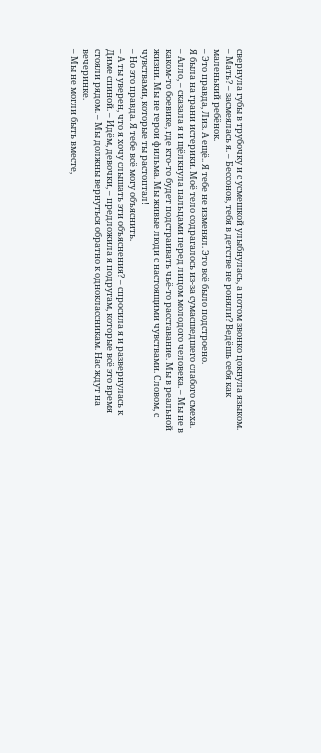свернула губы в трубочку и с усмешкой улыбнулась, а потом звонко цокнула языком.
– Мать? – засмеялась я. – Бессонов, тебя в детстве не роняли? Ведёшь себя как маленький ребёнок.
– Это правда, Лиз. А ещё.. Я тебе не изменял. Это всё было подстроено.
Я была на грани истерики. Моё тело содрагалось из-за сумасшедшего слабого смеха.
– Алло, – сказала я и щёлкнула пальцами перед лицом молодого человека. – Мы не в каком-то боевике, где кто-то будет подстраивать чьё-то расставание. Мы в реальной жизни. Мы не герои фильма. Мы живые люди с настоящими чувствами. Словом, с чувствами, которые ты растоптал!
– Но это правда. Я тебе всё могу объяснить.
– А ты уверен, что я хочу слышать эти объяснения? – спросила я и развернулась к Диме спиной. – Идём, девочки, – предложила я подругам, которые всё это время стояли рядом. – Мы должны вернуться обратно к одноклассникам. Нас ждут на вечеринке.
– Мы не могли быть вместе,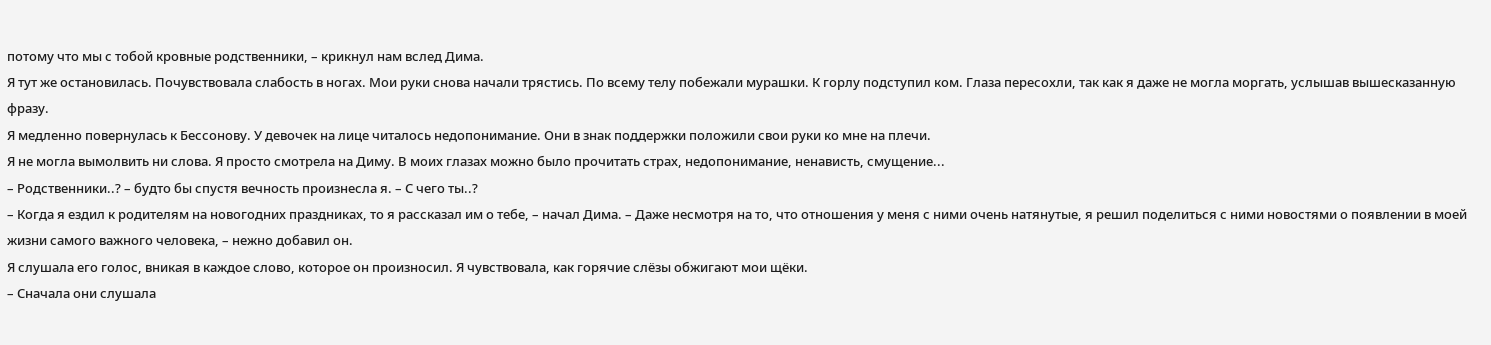потому что мы с тобой кровные родственники, – крикнул нам вслед Дима.
Я тут же остановилась. Почувствовала слабость в ногах. Мои руки снова начали трястись. По всему телу побежали мурашки. К горлу подступил ком. Глаза пересохли, так как я даже не могла моргать, услышав вышесказанную фразу.
Я медленно повернулась к Бессонову. У девочек на лице читалось недопонимание. Они в знак поддержки положили свои руки ко мне на плечи.
Я не могла вымолвить ни слова. Я просто смотрела на Диму. В моих глазах можно было прочитать страх, недопонимание, ненависть, смущение...
– Родственники..? – будто бы спустя вечность произнесла я. – С чего ты..?
– Когда я ездил к родителям на новогодних праздниках, то я рассказал им о тебе, – начал Дима. – Даже несмотря на то, что отношения у меня с ними очень натянутые, я решил поделиться с ними новостями о появлении в моей жизни самого важного человека, – нежно добавил он.
Я слушала его голос, вникая в каждое слово, которое он произносил. Я чувствовала, как горячие слёзы обжигают мои щёки.
– Сначала они слушала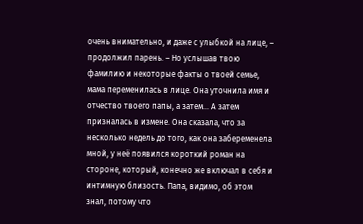очень внимательно, и даже с улыбкой на лице, – продолжил парень. – Но услышав твою фамилию и некоторые факты о твоей семье, мама переменилась в лице. Она уточнила имя и отчество твоего папы, а затем... А затем призналась в измене. Она сказала, что за несколько недель до того, как она забеременела мной, у неё появился короткий роман на стороне, который, конечно же включал в себя и интимную близость. Папа, видимо, об этом знал, потому что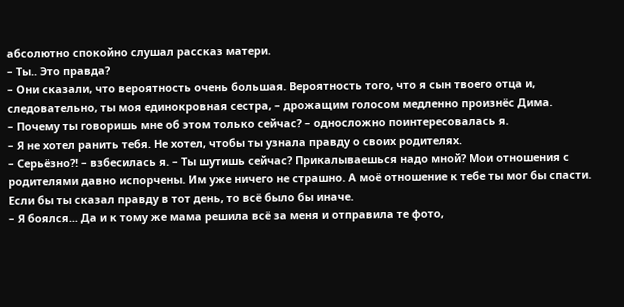абсолютно спокойно слушал рассказ матери.
– Ты.. Это правда?
– Они сказали, что вероятность очень большая. Вероятность того, что я сын твоего отца и, следовательно, ты моя единокровная сестра, – дрожащим голосом медленно произнёс Дима.
– Почему ты говоришь мне об этом только сейчас? – односложно поинтересовалась я.
– Я не хотел ранить тебя. Не хотел, чтобы ты узнала правду о своих родителях.
– Серьёзно?! – взбесилась я. – Ты шутишь сейчас? Прикалываешься надо мной? Мои отношения с родителями давно испорчены. Им уже ничего не страшно. А моё отношение к тебе ты мог бы спасти. Если бы ты сказал правду в тот день, то всё было бы иначе.
– Я боялся... Да и к тому же мама решила всё за меня и отправила те фото,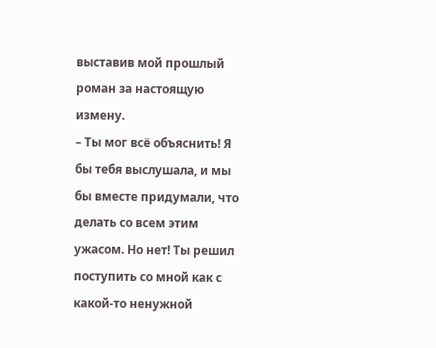выставив мой прошлый роман за настоящую измену.
– Ты мог всё объяснить! Я бы тебя выслушала, и мы бы вместе придумали, что делать со всем этим ужасом. Но нет! Ты решил поступить со мной как с какой-то ненужной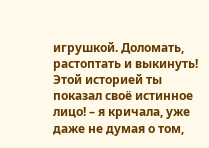игрушкой. Доломать, растоптать и выкинуть! Этой историей ты показал своё истинное лицо! – я кричала, уже даже не думая о том,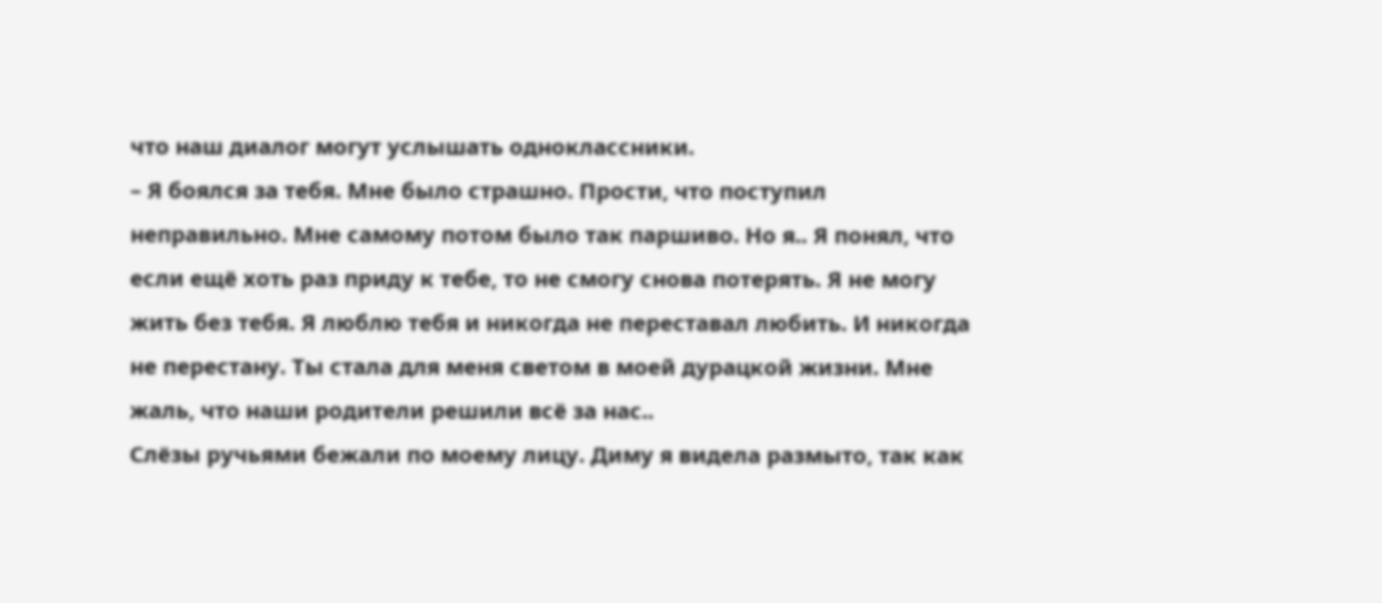что наш диалог могут услышать одноклассники.
– Я боялся за тебя. Мне было страшно. Прости, что поступил неправильно. Мне самому потом было так паршиво. Но я.. Я понял, что если ещё хоть раз приду к тебе, то не смогу снова потерять. Я не могу жить без тебя. Я люблю тебя и никогда не переставал любить. И никогда не перестану. Ты стала для меня светом в моей дурацкой жизни. Мне жаль, что наши родители решили всё за нас..
Слёзы ручьями бежали по моему лицу. Диму я видела размыто, так как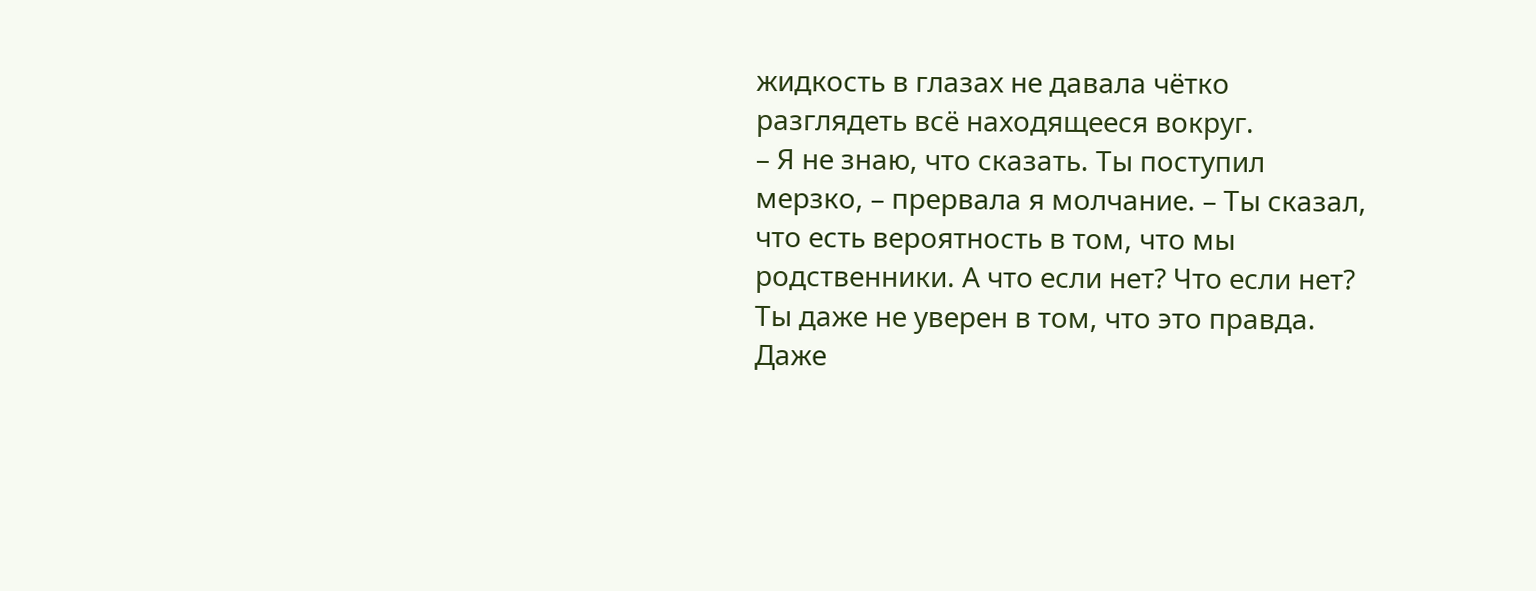жидкость в глазах не давала чётко разглядеть всё находящееся вокруг.
– Я не знаю, что сказать. Ты поступил мерзко, – прервала я молчание. – Ты сказал, что есть вероятность в том, что мы родственники. А что если нет? Что если нет? Ты даже не уверен в том, что это правда. Даже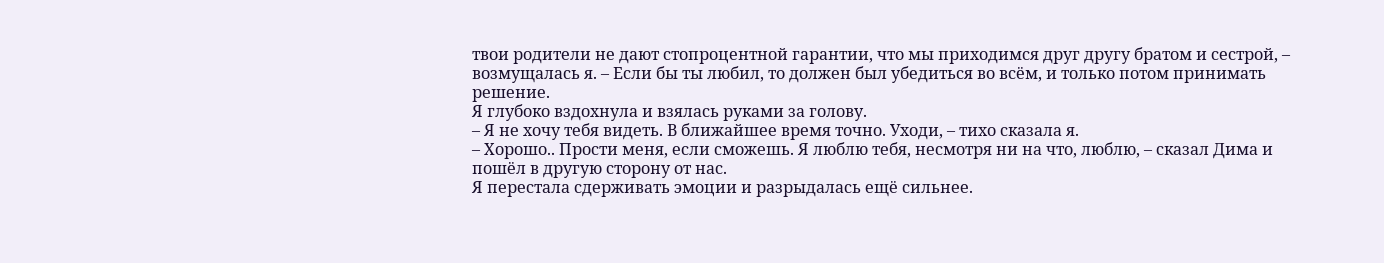твои родители не дают стопроцентной гарантии, что мы приходимся друг другу братом и сестрой, – возмущалась я. – Если бы ты любил, то должен был убедиться во всём, и только потом принимать решение.
Я глубоко вздохнула и взялась руками за голову.
– Я не хочу тебя видеть. В ближайшее время точно. Уходи, – тихо сказала я.
– Хорошо.. Прости меня, если сможешь. Я люблю тебя, несмотря ни на что, люблю, – сказал Дима и пошёл в другую сторону от нас.
Я перестала сдерживать эмоции и разрыдалась ещё сильнее.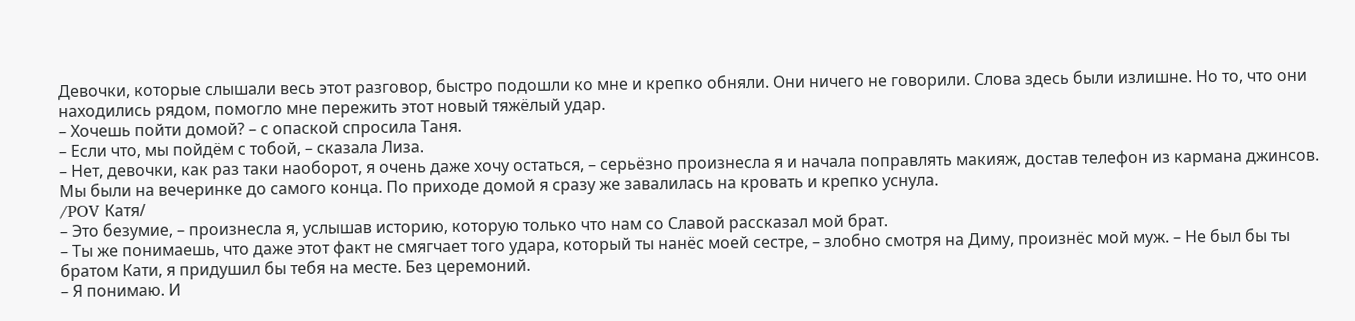Девочки, которые слышали весь этот разговор, быстро подошли ко мне и крепко обняли. Они ничего не говорили. Слова здесь были излишне. Но то, что они находились рядом, помогло мне пережить этот новый тяжёлый удар.
– Хочешь пойти домой? – с опаской спросила Таня.
– Если что, мы пойдём с тобой, – сказала Лиза.
– Нет, девочки, как раз таки наоборот, я очень даже хочу остаться, – серьёзно произнесла я и начала поправлять макияж, достав телефон из кармана джинсов.
Мы были на вечеринке до самого конца. По приходе домой я сразу же завалилась на кровать и крепко уснула.
/POV Катя/
– Это безумие, – произнесла я, услышав историю, которую только что нам со Славой рассказал мой брат.
– Ты же понимаешь, что даже этот факт не смягчает того удара, который ты нанёс моей сестре, – злобно смотря на Диму, произнёс мой муж. – Не был бы ты братом Кати, я придушил бы тебя на месте. Без церемоний.
– Я понимаю. И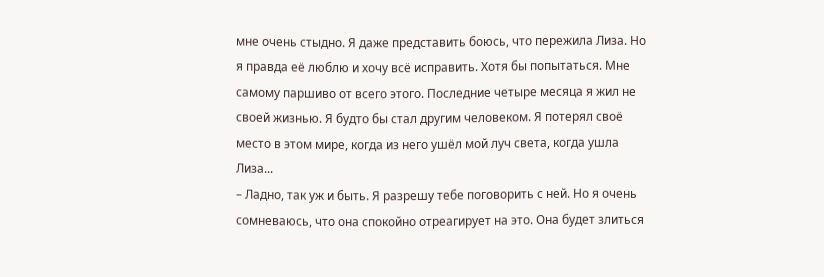мне очень стыдно. Я даже представить боюсь, что пережила Лиза. Но я правда её люблю и хочу всё исправить. Хотя бы попытаться. Мне самому паршиво от всего этого. Последние четыре месяца я жил не своей жизнью. Я будто бы стал другим человеком. Я потерял своё место в этом мире, когда из него ушёл мой луч света, когда ушла Лиза...
– Ладно, так уж и быть. Я разрешу тебе поговорить с ней. Но я очень сомневаюсь, что она спокойно отреагирует на это. Она будет злиться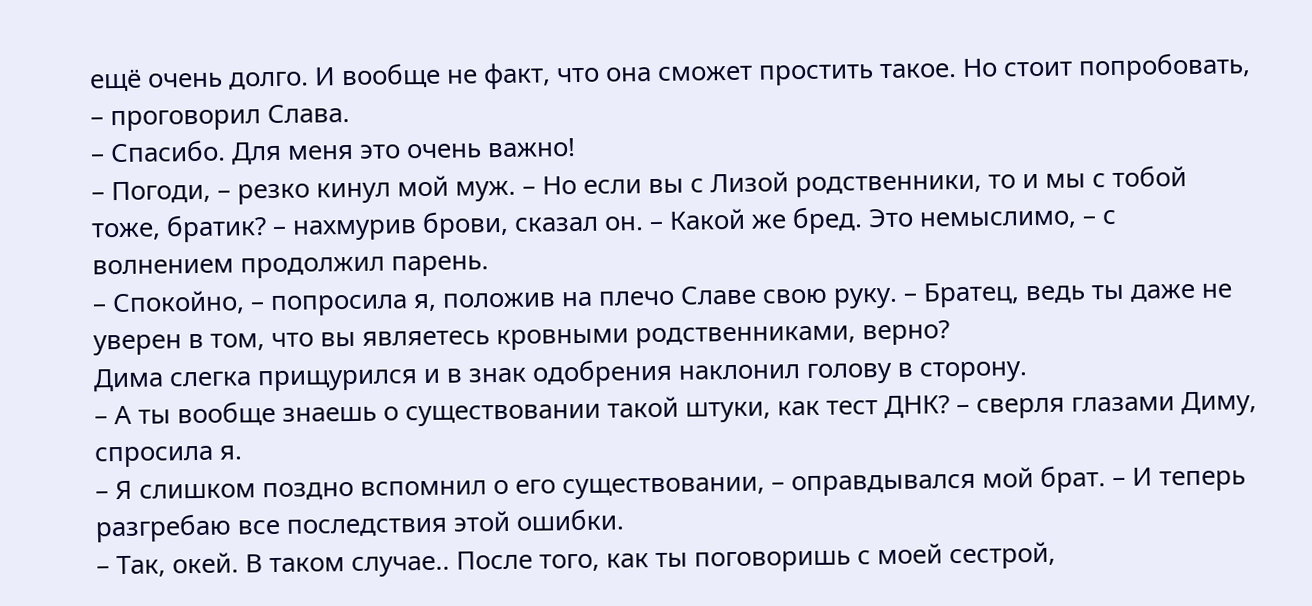ещё очень долго. И вообще не факт, что она сможет простить такое. Но стоит попробовать, – проговорил Слава.
– Спасибо. Для меня это очень важно!
– Погоди, – резко кинул мой муж. – Но если вы с Лизой родственники, то и мы с тобой тоже, братик? – нахмурив брови, сказал он. – Какой же бред. Это немыслимо, – с волнением продолжил парень.
– Спокойно, – попросила я, положив на плечо Славе свою руку. – Братец, ведь ты даже не уверен в том, что вы являетесь кровными родственниками, верно?
Дима слегка прищурился и в знак одобрения наклонил голову в сторону.
– А ты вообще знаешь о существовании такой штуки, как тест ДНК? – сверля глазами Диму, спросила я.
– Я слишком поздно вспомнил о его существовании, – оправдывался мой брат. – И теперь разгребаю все последствия этой ошибки.
– Так, окей. В таком случае.. После того, как ты поговоришь с моей сестрой,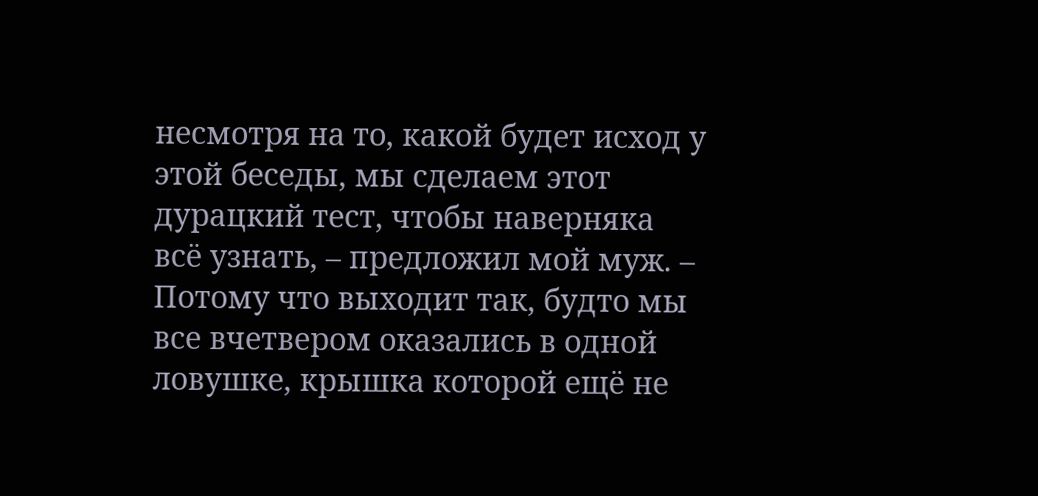несмотря на то, какой будет исход у этой беседы, мы сделаем этот дурацкий тест, чтобы наверняка всё узнать, – предложил мой муж. – Потому что выходит так, будто мы все вчетвером оказались в одной ловушке, крышка которой ещё не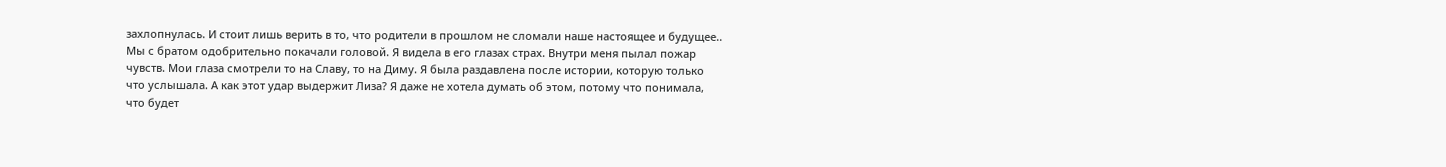захлопнулась. И стоит лишь верить в то, что родители в прошлом не сломали наше настоящее и будущее..
Мы с братом одобрительно покачали головой. Я видела в его глазах страх. Внутри меня пылал пожар чувств. Мои глаза смотрели то на Славу, то на Диму. Я была раздавлена после истории, которую только что услышала. А как этот удар выдержит Лиза? Я даже не хотела думать об этом, потому что понимала, что будет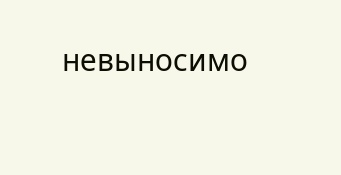невыносимо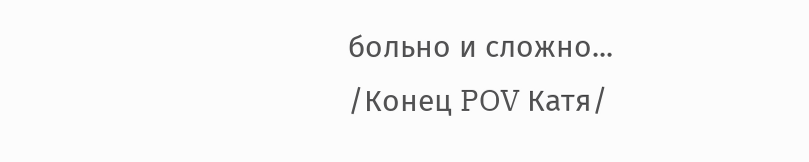больно и сложно...
/Конец POV Катя/